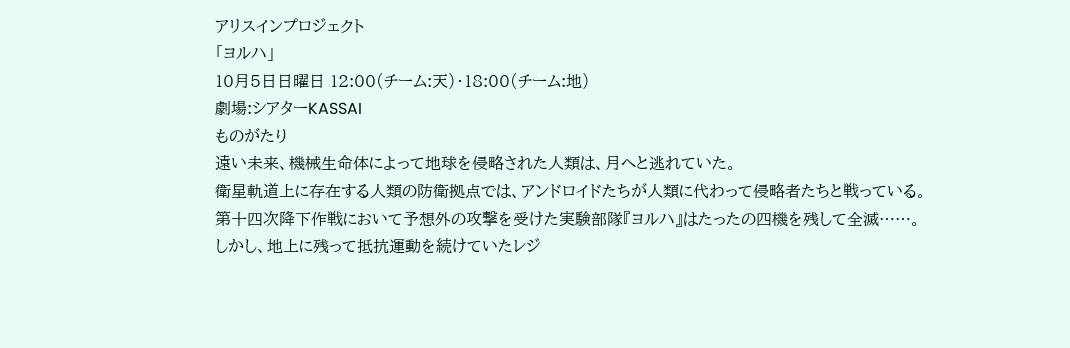アリスインプロジェクト
「ヨルハ」
10月5日日曜日 12:00(チーム:天)・18:00(チーム:地)
劇場:シアターKASSAI
ものがたり
遠い未来、機械生命体によって地球を侵略された人類は、月へと逃れていた。
衛星軌道上に存在する人類の防衛拠点では、アンドロイドたちが人類に代わって侵略者たちと戦っている。
第十四次降下作戦において予想外の攻撃を受けた実験部隊『ヨルハ』はたったの四機を残して全滅……。
しかし、地上に残って抵抗運動を続けていたレジ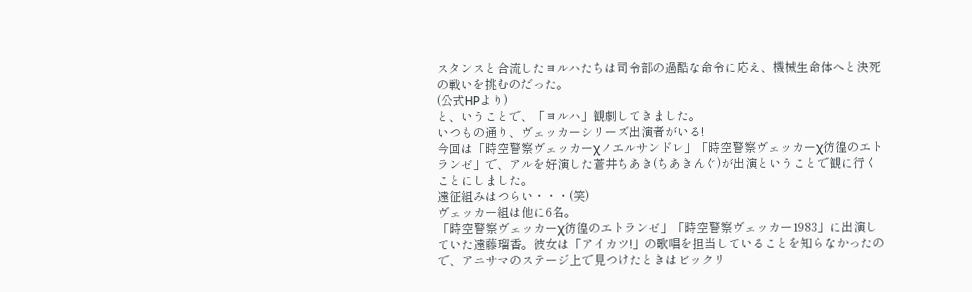スタンスと合流したヨルハたちは司令部の過酷な命令に応え、機械生命体へと決死の戦いを挑むのだった。
(公式HPより)
と、いうことで、「ヨルハ」観劇してきました。
いつもの通り、ヴェッカーシリーズ出演者がいる!
今回は「時空警察ヴェッカーχノエルサンドレ」「時空警察ヴェッカーχ彷徨のエトランゼ」で、アルを好演した蒼井ちあき(ちあきんぐ)が出演ということで観に行くことにしました。
遠征組みはつらい・・・(笑)
ヴェッカー組は他に6名。
「時空警察ヴェッカーχ彷徨のエトランゼ」「時空警察ヴェッカー1983」に出演していた遠藤瑠香。彼女は「アイカツ!」の歌唱を担当していることを知らなかったので、アニサマのステージ上で見つけたときはビックリ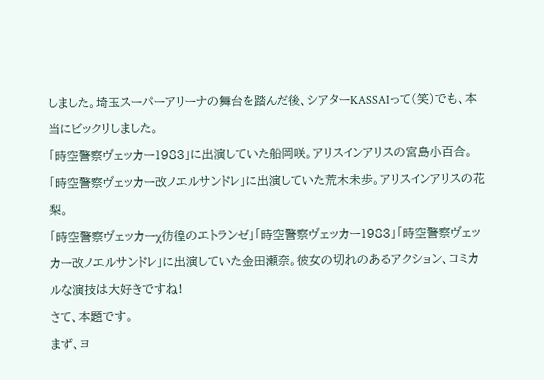しました。埼玉スーパーアリーナの舞台を踏んだ後、シアターKASSAIって(笑)でも、本当にビックリしました。
「時空警察ヴェッカー1983」に出演していた船岡咲。アリスインアリスの宮島小百合。
「時空警察ヴェッカー改ノエルサンドレ」に出演していた荒木未歩。アリスインアリスの花梨。
「時空警察ヴェッカーχ彷徨のエトランゼ」「時空警察ヴェッカー1983」「時空警察ヴェッカー改ノエルサンドレ」に出演していた金田瀬奈。彼女の切れのあるアクション、コミカルな演技は大好きですね!
さて、本題です。
まず、ヨ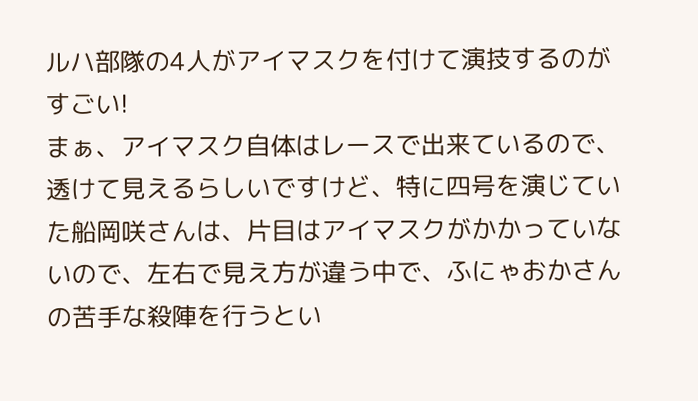ルハ部隊の4人がアイマスクを付けて演技するのがすごい!
まぁ、アイマスク自体はレースで出来ているので、透けて見えるらしいですけど、特に四号を演じていた船岡咲さんは、片目はアイマスクがかかっていないので、左右で見え方が違う中で、ふにゃおかさんの苦手な殺陣を行うとい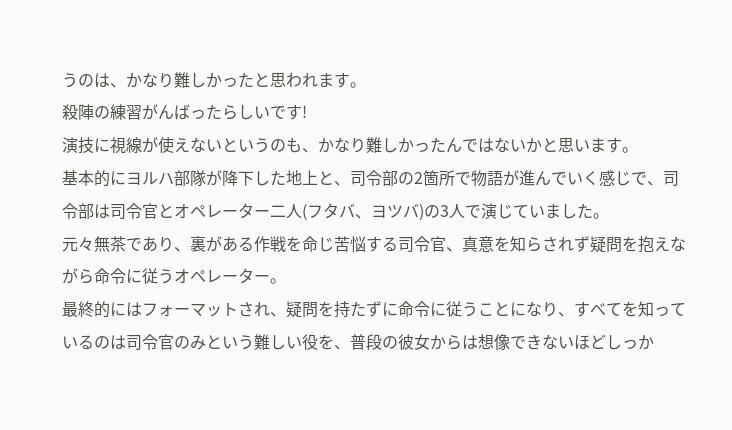うのは、かなり難しかったと思われます。
殺陣の練習がんばったらしいです!
演技に視線が使えないというのも、かなり難しかったんではないかと思います。
基本的にヨルハ部隊が降下した地上と、司令部の2箇所で物語が進んでいく感じで、司令部は司令官とオペレーター二人(フタバ、ヨツバ)の3人で演じていました。
元々無茶であり、裏がある作戦を命じ苦悩する司令官、真意を知らされず疑問を抱えながら命令に従うオペレーター。
最終的にはフォーマットされ、疑問を持たずに命令に従うことになり、すべてを知っているのは司令官のみという難しい役を、普段の彼女からは想像できないほどしっか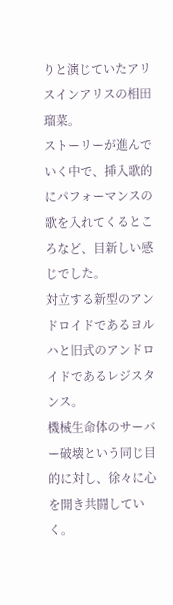りと演じていたアリスインアリスの相田瑠菜。
ストーリーが進んでいく中で、挿入歌的にパフォーマンスの歌を入れてくるところなど、目新しい感じでした。
対立する新型のアンドロイドであるヨルハと旧式のアンドロイドであるレジスタンス。
機械生命体のサーバー破壊という同じ目的に対し、徐々に心を開き共闘していく。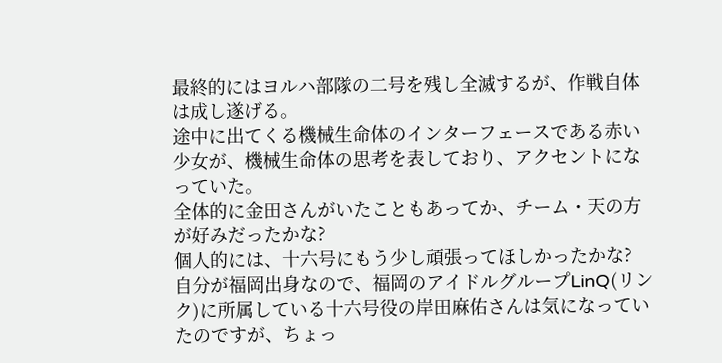最終的にはヨルハ部隊の二号を残し全滅するが、作戦自体は成し遂げる。
途中に出てくる機械生命体のインターフェースである赤い少女が、機械生命体の思考を表しており、アクセントになっていた。
全体的に金田さんがいたこともあってか、チーム・天の方が好みだったかな?
個人的には、十六号にもう少し頑張ってほしかったかな?
自分が福岡出身なので、福岡のアイドルグループLinQ(リンク)に所属している十六号役の岸田麻佑さんは気になっていたのですが、ちょっ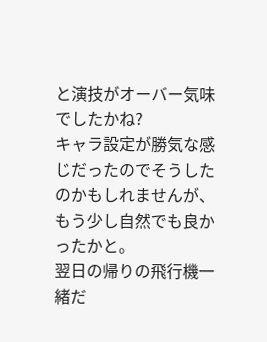と演技がオーバー気味でしたかね?
キャラ設定が勝気な感じだったのでそうしたのかもしれませんが、もう少し自然でも良かったかと。
翌日の帰りの飛行機一緒だ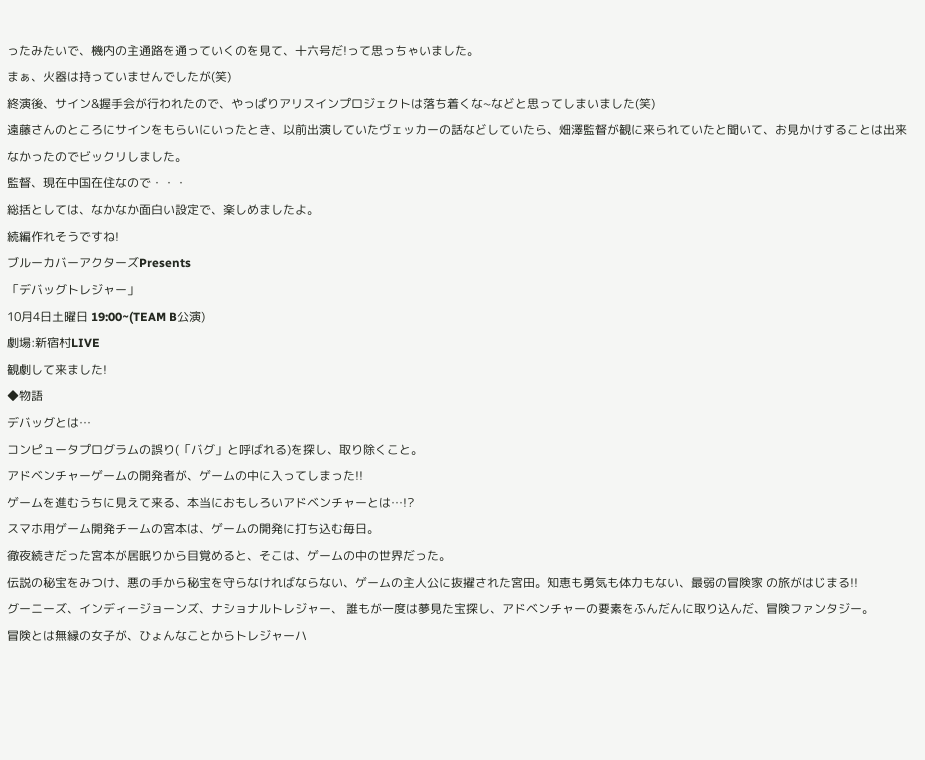ったみたいで、機内の主通路を通っていくのを見て、十六号だ!って思っちゃいました。
まぁ、火器は持っていませんでしたが(笑)
終演後、サイン&握手会が行われたので、やっぱりアリスインプロジェクトは落ち着くな~などと思ってしまいました(笑)
遠藤さんのところにサインをもらいにいったとき、以前出演していたヴェッカーの話などしていたら、畑澤監督が観に来られていたと聞いて、お見かけすることは出来なかったのでビックリしました。
監督、現在中国在住なので・・・
総括としては、なかなか面白い設定で、楽しめましたよ。
続編作れそうですね!
ブルーカバーアクターズPresents
「デバッグトレジャー」
10月4日土曜日 19:00~(TEAM B公演)
劇場:新宿村LIVE
観劇して来ました!
◆物語
デバッグとは…
コンピュータプログラムの誤り(「バグ」と呼ばれる)を探し、取り除くこと。
アドベンチャーゲームの開発者が、ゲームの中に入ってしまった!!
ゲームを進むうちに見えて来る、本当におもしろいアドベンチャーとは…!?
スマホ用ゲーム開発チームの宮本は、ゲームの開発に打ち込む毎日。
徹夜続きだった宮本が居眠りから目覚めると、そこは、ゲームの中の世界だった。
伝説の秘宝をみつけ、悪の手から秘宝を守らなければならない、ゲームの主人公に抜擢された宮田。知恵も勇気も体力もない、最弱の冒険家 の旅がはじまる!!
グーニーズ、インディージョーンズ、ナショナルトレジャー、 誰もが一度は夢見た宝探し、アドベンチャーの要素をふんだんに取り込んだ、冒険ファンタジー。
冒険とは無縁の女子が、ひょんなことからトレジャーハ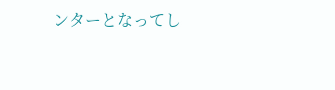ンターとなってし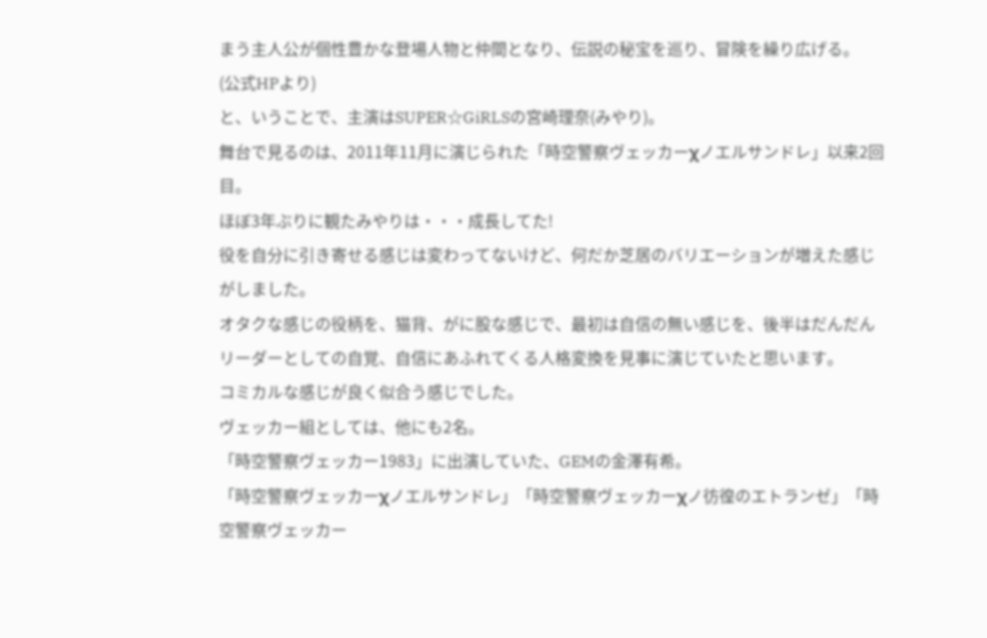まう主人公が個性豊かな登場人物と仲間となり、伝説の秘宝を巡り、冒険を繰り広げる。
(公式HPより)
と、いうことで、主演はSUPER☆GiRLSの宮崎理奈(みやり)。
舞台で見るのは、2011年11月に演じられた「時空警察ヴェッカーχノエルサンドレ」以来2回目。
ほぼ3年ぶりに観たみやりは・・・成長してた!
役を自分に引き寄せる感じは変わってないけど、何だか芝居のバリエーションが増えた感じがしました。
オタクな感じの役柄を、猫背、がに股な感じで、最初は自信の無い感じを、後半はだんだんリーダーとしての自覚、自信にあふれてくる人格変換を見事に演じていたと思います。
コミカルな感じが良く似合う感じでした。
ヴェッカー組としては、他にも2名。
「時空警察ヴェッカー1983」に出演していた、GEMの金澤有希。
「時空警察ヴェッカーχノエルサンドレ」「時空警察ヴェッカーχノ彷徨のエトランゼ」「時空警察ヴェッカー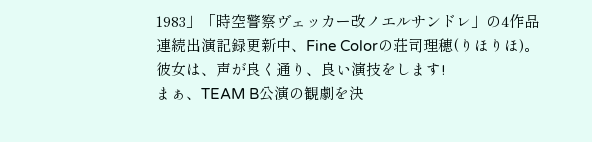1983」「時空警察ヴェッカー改ノエルサンドレ」の4作品連続出演記録更新中、Fine Colorの荘司理穂(りほりほ)。
彼女は、声が良く通り、良い演技をします!
まぁ、TEAM B公演の観劇を決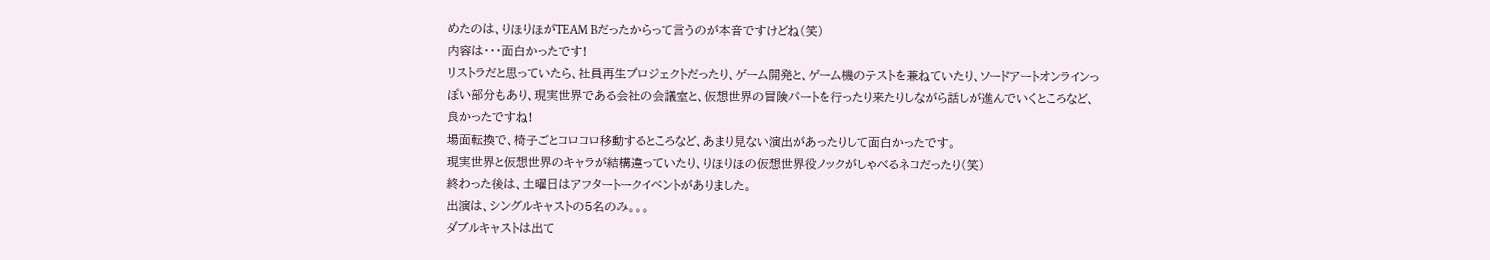めたのは、りほりほがTEAM Bだったからって言うのが本音ですけどね(笑)
内容は・・・面白かったです!
リストラだと思っていたら、社員再生プロジェクトだったり、ゲーム開発と、ゲーム機のテストを兼ねていたり、ソードアートオンラインっぽい部分もあり、現実世界である会社の会議室と、仮想世界の冒険パートを行ったり来たりしながら話しが進んでいくところなど、良かったですね!
場面転換で、椅子ごとコロコロ移動するところなど、あまり見ない演出があったりして面白かったです。
現実世界と仮想世界のキャラが結構違っていたり、りほりほの仮想世界役ノックがしゃべるネコだったり(笑)
終わった後は、土曜日はアフタートークイベントがありました。
出演は、シングルキャストの5名のみ。。。
ダブルキャストは出て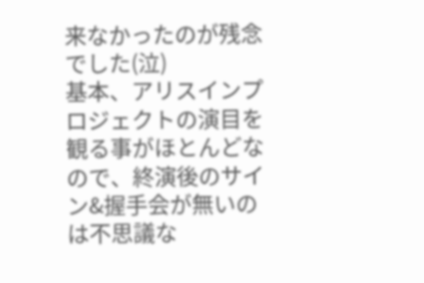来なかったのが残念でした(泣)
基本、アリスインプロジェクトの演目を観る事がほとんどなので、終演後のサイン&握手会が無いのは不思議な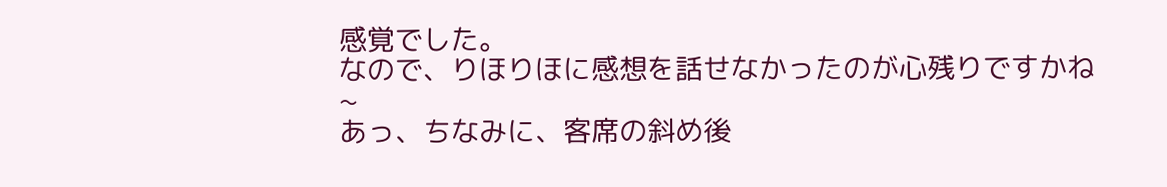感覚でした。
なので、りほりほに感想を話せなかったのが心残りですかね~
あっ、ちなみに、客席の斜め後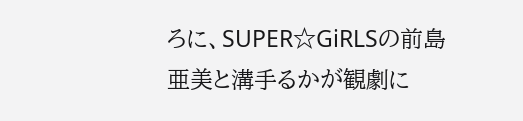ろに、SUPER☆GiRLSの前島亜美と溝手るかが観劇に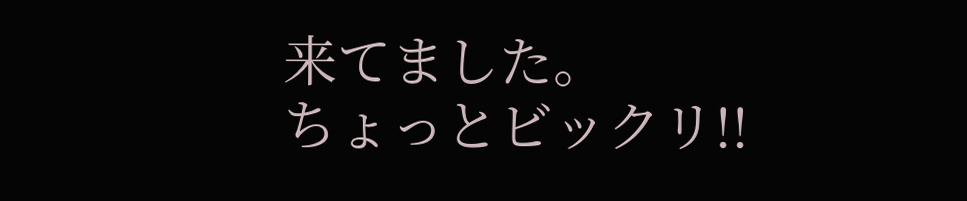来てました。
ちょっとビックリ!!